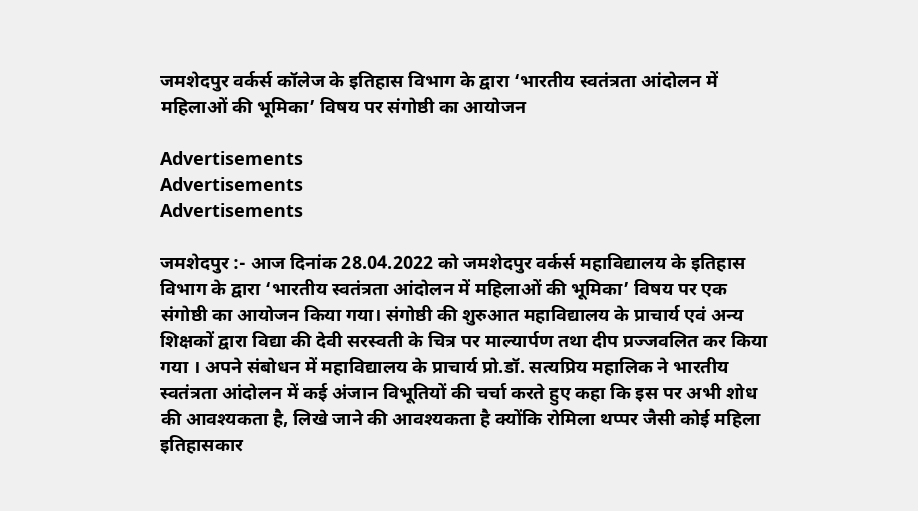जमशेदपुर वर्कर्स कॉलेज के इतिहास विभाग के द्वारा ‘भारतीय स्वतंत्रता आंदोलन में महिलाओं की भूमिका’ विषय पर संगोष्ठी का आयोजन

Advertisements
Advertisements
Advertisements

जमशेदपुर :- आज दिनांक 28.04.2022 को जमशेदपुर वर्कर्स महाविद्यालय के इतिहास विभाग के द्वारा ‘भारतीय स्वतंत्रता आंदोलन में महिलाओं की भूमिका’ विषय पर एक संगोष्ठी का आयोजन किया गया। संगोष्ठी की शुरुआत महाविद्यालय के प्राचार्य एवं अन्य शिक्षकों द्वारा विद्या की देवी सरस्वती के चित्र पर माल्यार्पण तथा दीप प्रज्जवलित कर किया गया । अपने संबोधन में महाविद्यालय के प्राचार्य प्रो.डॉ. सत्यप्रिय महालिक ने भारतीय स्वतंत्रता आंदोलन में कई अंजान विभूतियों की चर्चा करते हुए कहा कि इस पर अभी शोध की आवश्यकता है, लिखे जाने की आवश्यकता है क्योंकि रोमिला थप्पर जैसी कोई महिला इतिहासकार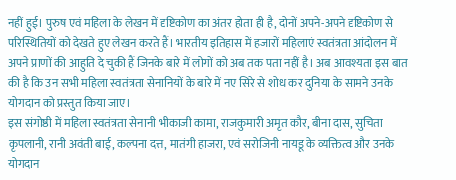नहीं हुई। पुरुष एवं महिला के लेखन में दृष्टिकोण का अंतर होता ही है, दोनों अपने-अपने दृष्टिकोण से परिस्थितियों को देखते हुए लेखन करते हैं। भारतीय इतिहास में हजारों महिलाएं स्वतंत्रता आंदोलन में अपने प्राणों की आहुति दे चुकी हैं जिनके बारे में लोगों को अब तक पता नहीं है। अब आवश्यता इस बात की है कि उन सभी महिला स्वतंत्रता सेनानियों के बारे में नए सिरे से शोध कर दुनिया के सामने उनके योगदान को प्रस्तुत किया जाए।
इस संगोष्ठी में महिला स्वतंत्रता सेनानी भीकाजी कामा, राजकुमारी अमृत कौर, बीना दास, सुचिता कृपलानी, रानी अवंती बाई, कल्पना दत्त, मातंगी हाजरा, एवं सरोजिनी नायडू के व्यक्तित्व और उनके योगदान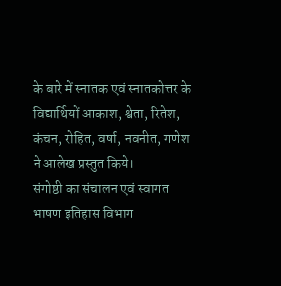के बारे में स्नातक एवं स्नातकोत्तर के विद्यार्थियों आकाश, श्वेता, रितेश, कंचन, रोहित, वर्षा, नवनीत, गणेश ने आलेख प्रस्तुत किये।
संगोष्ठी का संचालन एवं स्वागत भाषण इतिहास विभाग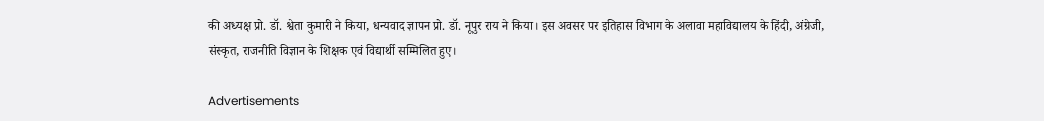की अध्यक्ष प्रो. डॉ. श्वेता कुमारी ने किया, धन्यवाद ज्ञापन प्रो. डॉ. नूपुर राय ने किया। इस अवसर पर इतिहास विभाग के अलावा महाविद्यालय के हिंदी, अंग्रेजी, संस्कृत, राजनीति विज्ञान के शिक्षक एवं विद्यार्थी सम्मिलित हुए।

Advertisements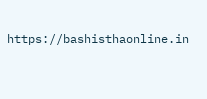https://bashisthaonline.in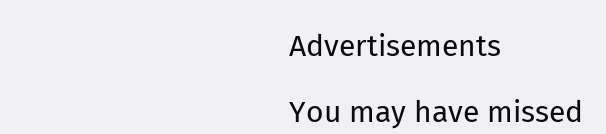Advertisements

You may have missed